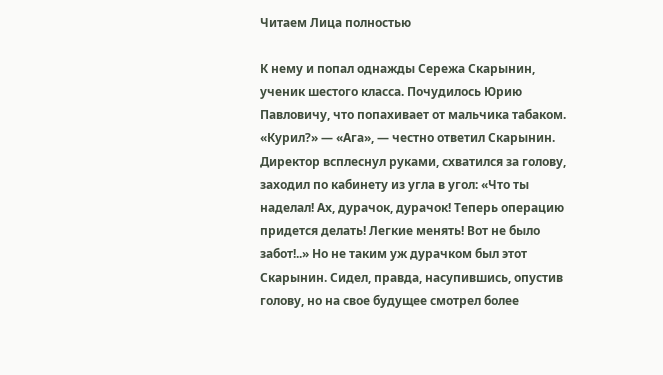Читаем Лица полностью

К нему и попал однажды Сережа Скарынин, ученик шестого класса. Почудилось Юрию Павловичу, что попахивает от мальчика табаком. «Курил?» — «Ага», — честно ответил Скарынин. Директор всплеснул руками, схватился за голову, заходил по кабинету из угла в угол: «Что ты наделал! Ах, дурачок, дурачок! Теперь операцию придется делать! Легкие менять! Вот не было забот!..» Но не таким уж дурачком был этот Скарынин. Сидел, правда, насупившись, опустив голову, но на свое будущее смотрел более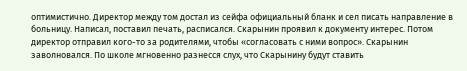оптимистично. Директор между том достал из сейфа официальный бланк и сел писать направление в больницу. Написал, поставил печать, расписался. Скарынин проявил к документу интерес. Потом директор отправил кого-то за родителями, чтобы «согласовать с ними вопрос». Скарынин заволновался. По школе мгновенно разнесся слух, что Скарынину будут ставить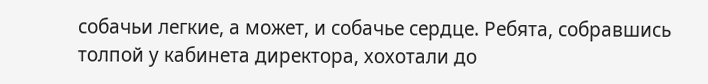собачьи легкие, а может, и собачье сердце. Ребята, собравшись толпой у кабинета директора, хохотали до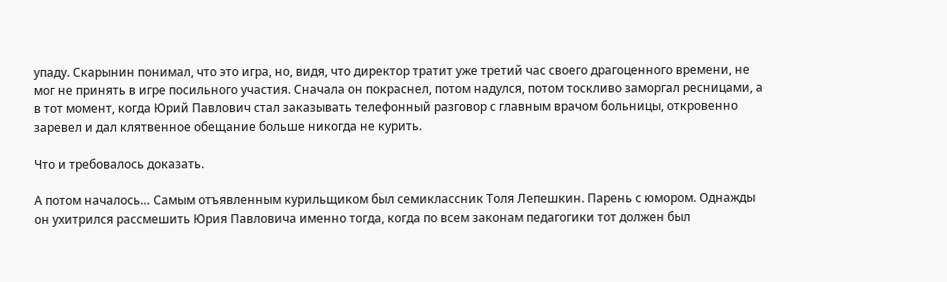упаду. Скарынин понимал, что это игра, но, видя, что директор тратит уже третий час своего драгоценного времени, не мог не принять в игре посильного участия. Сначала он покраснел, потом надулся, потом тоскливо заморгал ресницами, а в тот момент, когда Юрий Павлович стал заказывать телефонный разговор с главным врачом больницы, откровенно заревел и дал клятвенное обещание больше никогда не курить.

Что и требовалось доказать.

А потом началось… Самым отъявленным курильщиком был семиклассник Толя Лепешкин. Парень с юмором. Однажды он ухитрился рассмешить Юрия Павловича именно тогда, когда по всем законам педагогики тот должен был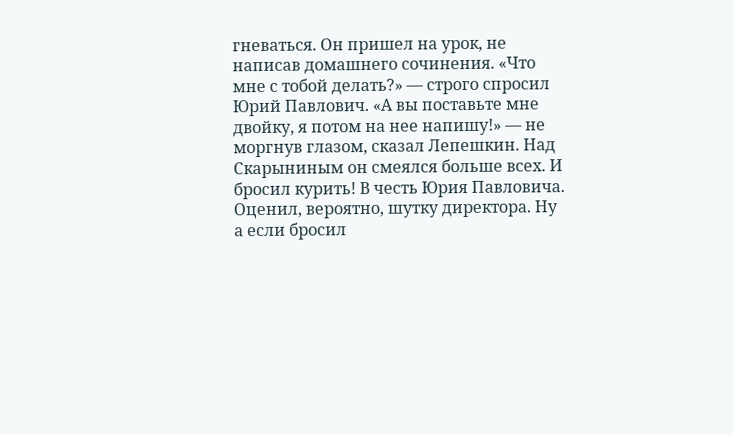гневаться. Он пришел на урок, не написав домашнего сочинения. «Что мне с тобой делать?» — строго спросил Юрий Павлович. «А вы поставьте мне двойку, я потом на нее напишу!» — не моргнув глазом, сказал Лепешкин. Над Скарыниным он смеялся больше всех. И бросил курить! В честь Юрия Павловича. Оценил, вероятно, шутку директора. Ну а если бросил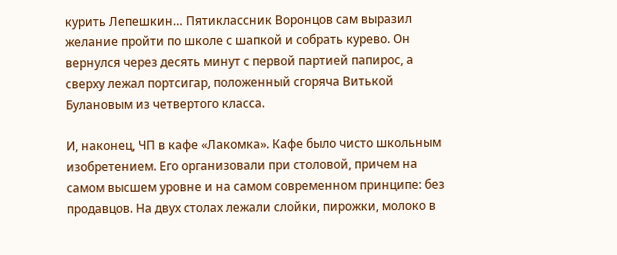курить Лепешкин… Пятиклассник Воронцов сам выразил желание пройти по школе с шапкой и собрать курево. Он вернулся через десять минут с первой партией папирос, а сверху лежал портсигар, положенный сгоряча Витькой Булановым из четвертого класса.

И, наконец, ЧП в кафе «Лакомка». Кафе было чисто школьным изобретением. Его организовали при столовой, причем на самом высшем уровне и на самом современном принципе: без продавцов. На двух столах лежали слойки, пирожки, молоко в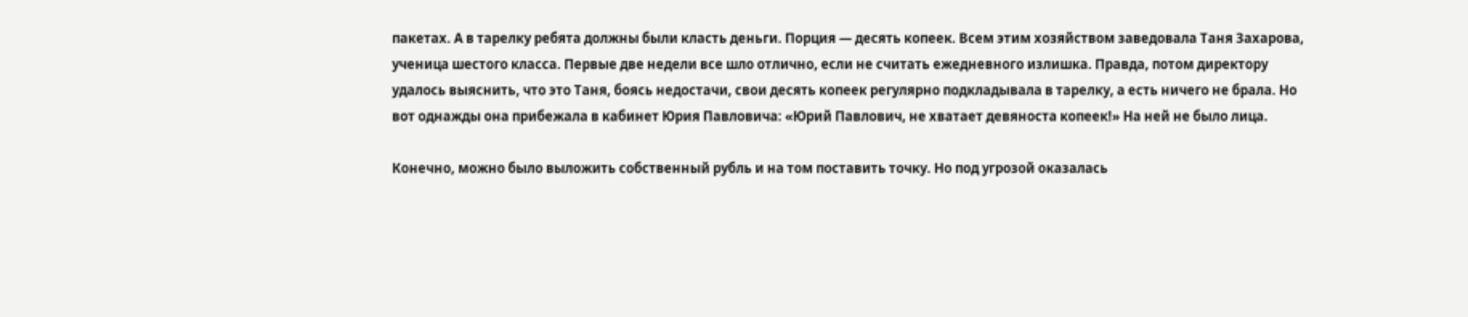пакетах. А в тарелку ребята должны были класть деньги. Порция — десять копеек. Всем этим хозяйством заведовала Таня Захарова, ученица шестого класса. Первые две недели все шло отлично, если не считать ежедневного излишка. Правда, потом директору удалось выяснить, что это Таня, боясь недостачи, свои десять копеек регулярно подкладывала в тарелку, а есть ничего не брала. Но вот однажды она прибежала в кабинет Юрия Павловича: «Юрий Павлович, не хватает девяноста копеек!» На ней не было лица.

Конечно, можно было выложить собственный рубль и на том поставить точку. Но под угрозой оказалась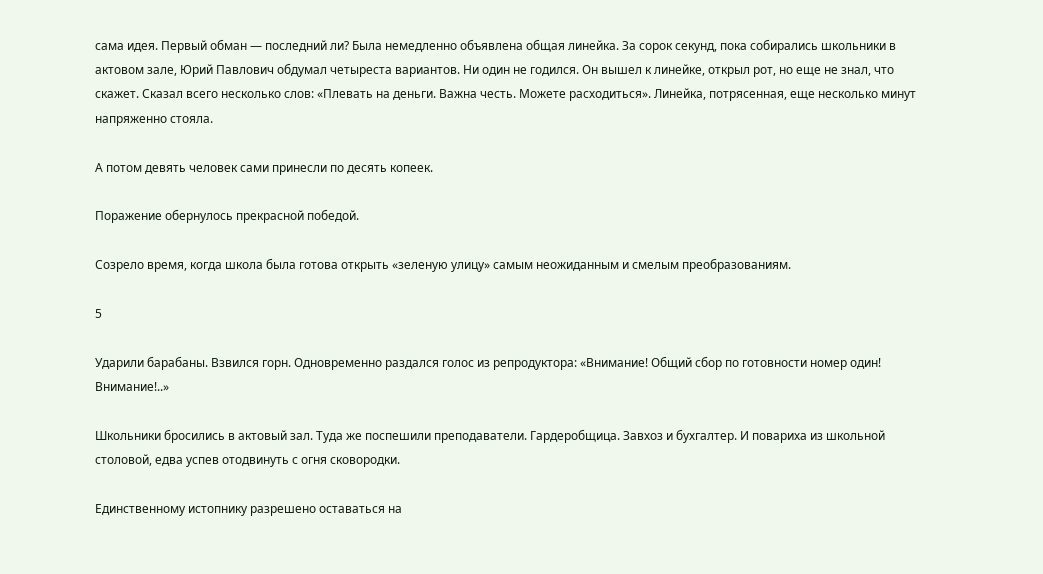сама идея. Первый обман — последний ли? Была немедленно объявлена общая линейка. За сорок секунд, пока собирались школьники в актовом зале, Юрий Павлович обдумал четыреста вариантов. Ни один не годился. Он вышел к линейке, открыл рот, но еще не знал, что скажет. Сказал всего несколько слов: «Плевать на деньги. Важна честь. Можете расходиться». Линейка, потрясенная, еще несколько минут напряженно стояла.

А потом девять человек сами принесли по десять копеек.

Поражение обернулось прекрасной победой.

Созрело время, когда школа была готова открыть «зеленую улицу» самым неожиданным и смелым преобразованиям.

5

Ударили барабаны. Взвился горн. Одновременно раздался голос из репродуктора: «Внимание! Общий сбор по готовности номер один! Внимание!..»

Школьники бросились в актовый зал. Туда же поспешили преподаватели. Гардеробщица. Завхоз и бухгалтер. И повариха из школьной столовой, едва успев отодвинуть с огня сковородки.

Единственному истопнику разрешено оставаться на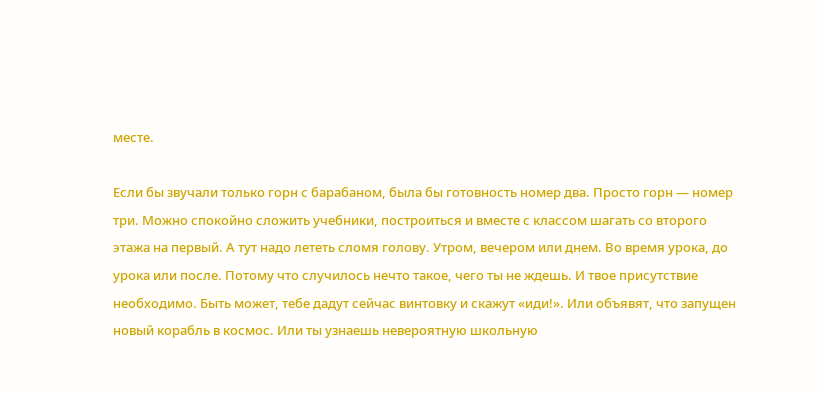месте.

Если бы звучали только горн с барабаном, была бы готовность номер два. Просто горн — номер три. Можно спокойно сложить учебники, построиться и вместе с классом шагать со второго этажа на первый. А тут надо лететь сломя голову. Утром, вечером или днем. Во время урока, до урока или после. Потому что случилось нечто такое, чего ты не ждешь. И твое присутствие необходимо. Быть может, тебе дадут сейчас винтовку и скажут «иди!». Или объявят, что запущен новый корабль в космос. Или ты узнаешь невероятную школьную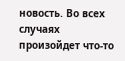новость. Во всех случаях произойдет что-то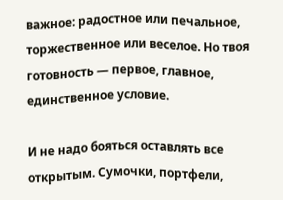важное: радостное или печальное, торжественное или веселое. Но твоя готовность — первое, главное, единственное условие.

И не надо бояться оставлять все открытым. Сумочки, портфели,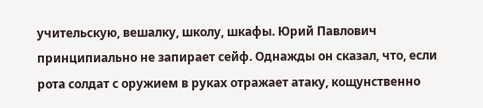учительскую, вешалку, школу, шкафы. Юрий Павлович принципиально не запирает сейф. Однажды он сказал, что, если рота солдат с оружием в руках отражает атаку, кощунственно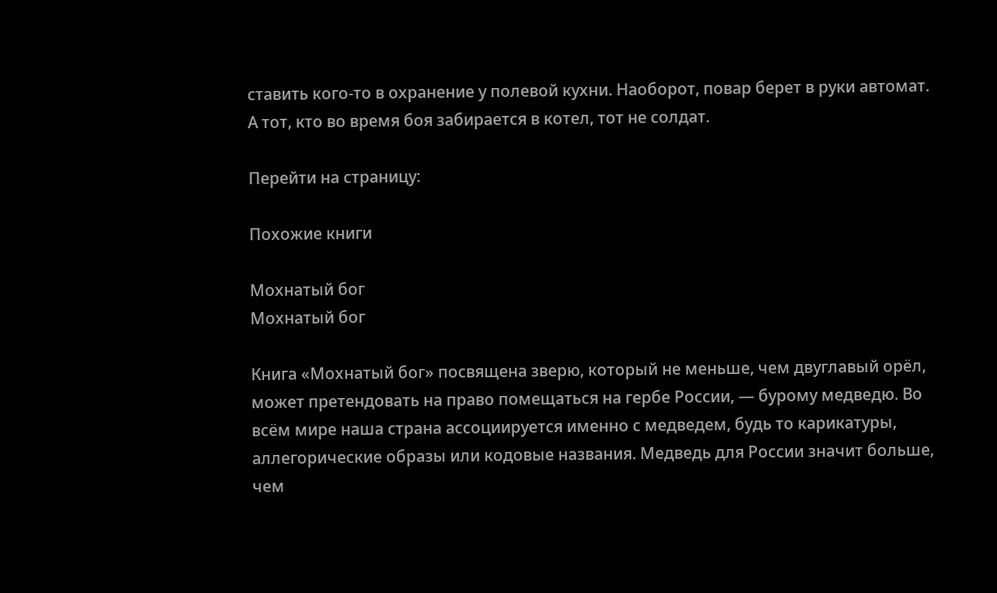ставить кого-то в охранение у полевой кухни. Наоборот, повар берет в руки автомат. А тот, кто во время боя забирается в котел, тот не солдат.

Перейти на страницу:

Похожие книги

Мохнатый бог
Мохнатый бог

Книга «Мохнатый бог» посвящена зверю, который не меньше, чем двуглавый орёл, может претендовать на право помещаться на гербе России, — бурому медведю. Во всём мире наша страна ассоциируется именно с медведем, будь то карикатуры, аллегорические образы или кодовые названия. Медведь для России значит больше, чем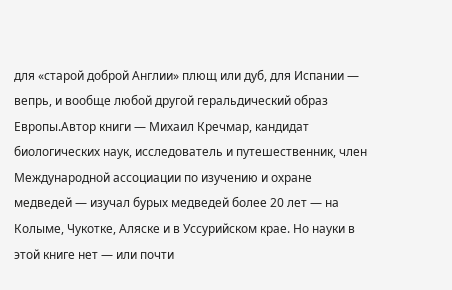для «старой доброй Англии» плющ или дуб, для Испании — вепрь, и вообще любой другой геральдический образ Европы.Автор книги — Михаил Кречмар, кандидат биологических наук, исследователь и путешественник, член Международной ассоциации по изучению и охране медведей — изучал бурых медведей более 20 лет — на Колыме, Чукотке, Аляске и в Уссурийском крае. Но науки в этой книге нет — или почти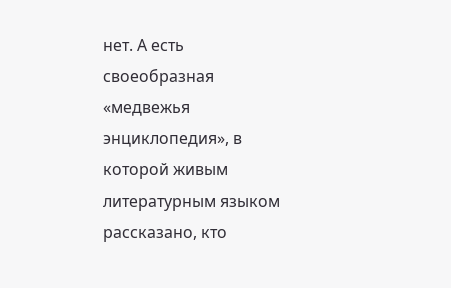нет. А есть своеобразная «медвежья энциклопедия», в которой живым литературным языком рассказано, кто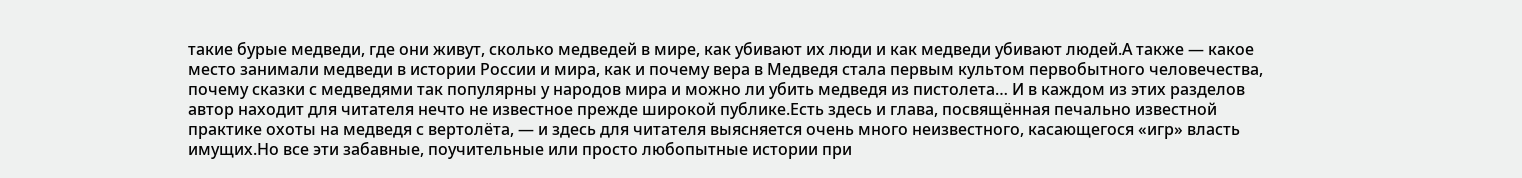такие бурые медведи, где они живут, сколько медведей в мире, как убивают их люди и как медведи убивают людей.А также — какое место занимали медведи в истории России и мира, как и почему вера в Медведя стала первым культом первобытного человечества, почему сказки с медведями так популярны у народов мира и можно ли убить медведя из пистолета… И в каждом из этих разделов автор находит для читателя нечто не известное прежде широкой публике.Есть здесь и глава, посвящённая печально известной практике охоты на медведя с вертолёта, — и здесь для читателя выясняется очень много неизвестного, касающегося «игр» власть имущих.Но все эти забавные, поучительные или просто любопытные истории при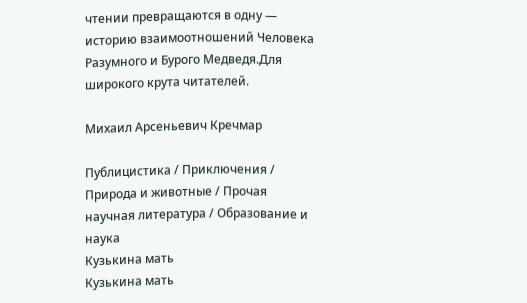чтении превращаются в одну — историю взаимоотношений Человека Разумного и Бурого Медведя.Для широкого крута читателей.

Михаил Арсеньевич Кречмар

Публицистика / Приключения / Природа и животные / Прочая научная литература / Образование и наука
Кузькина мать
Кузькина мать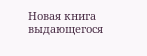Новая книга выдающегося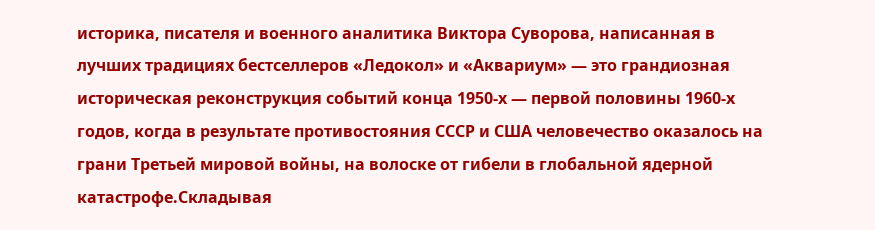историка, писателя и военного аналитика Виктора Суворова, написанная в лучших традициях бестселлеров «Ледокол» и «Аквариум» — это грандиозная историческая реконструкция событий конца 1950-х — первой половины 1960-х годов, когда в результате противостояния СССР и США человечество оказалось на грани Третьей мировой войны, на волоске от гибели в глобальной ядерной катастрофе.Складывая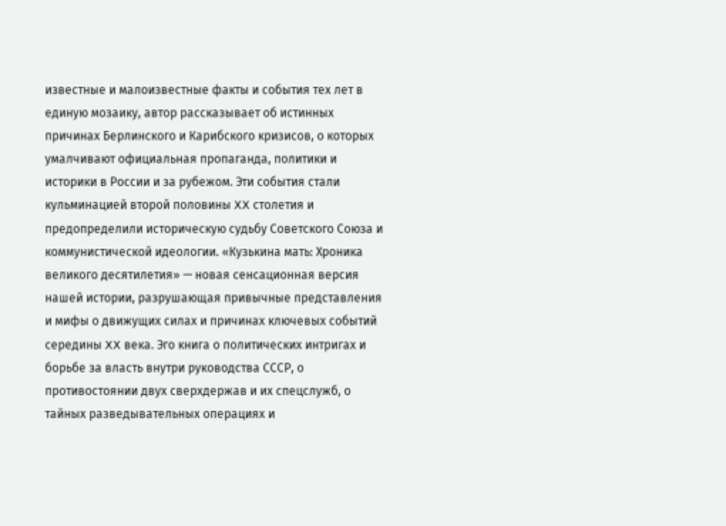известные и малоизвестные факты и события тех лет в единую мозаику, автор рассказывает об истинных причинах Берлинского и Карибского кризисов, о которых умалчивают официальная пропаганда, политики и историки в России и за рубежом. Эти события стали кульминацией второй половины XX столетия и предопределили историческую судьбу Советского Союза и коммунистической идеологии. «Кузькина мать: Хроника великого десятилетия» — новая сенсационная версия нашей истории, разрушающая привычные представления и мифы о движущих силах и причинах ключевых событий середины XX века. Эго книга о политических интригах и борьбе за власть внутри руководства СССР, о противостоянии двух сверхдержав и их спецслужб, о тайных разведывательных операциях и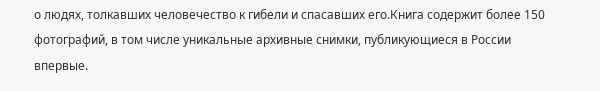о людях, толкавших человечество к гибели и спасавших его.Книга содержит более 150 фотографий, в том числе уникальные архивные снимки, публикующиеся в России впервые.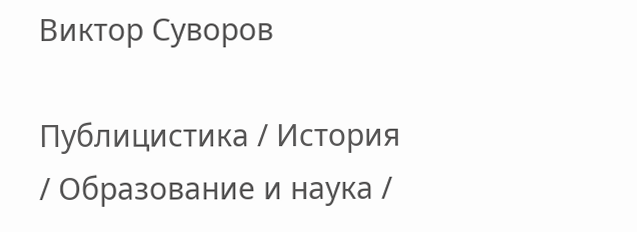Виктор Суворов

Публицистика / История / Образование и наука /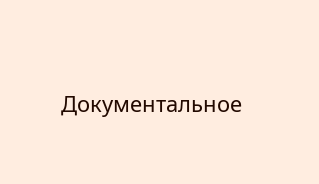Документальное